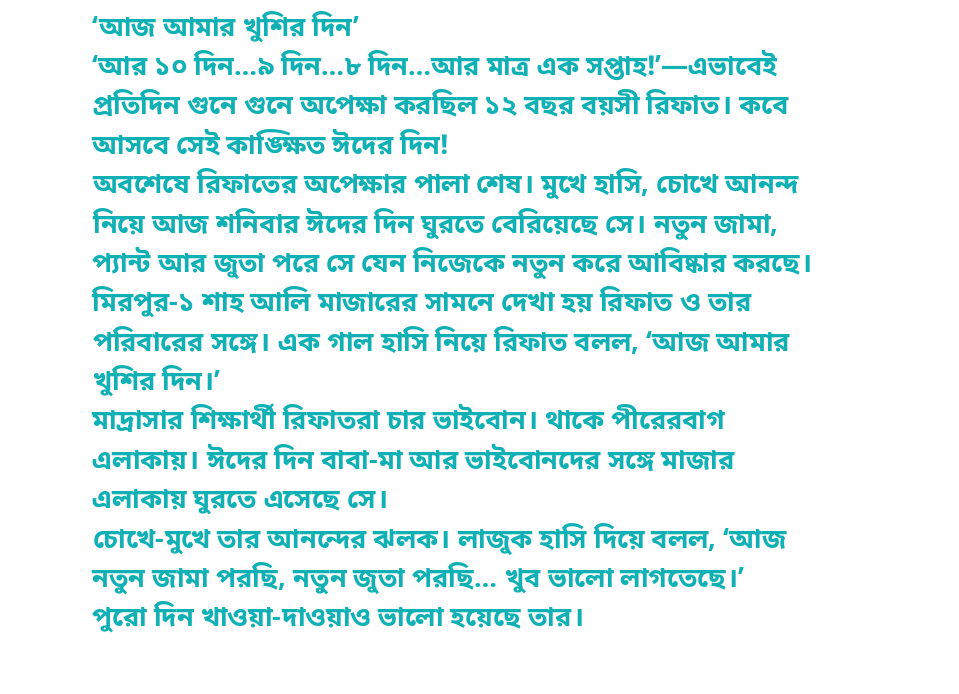‘আজ আমার খুশির দিন’
‘আর ১০ দিন…৯ দিন…৮ দিন…আর মাত্র এক সপ্তাহ!’—এভাবেই প্রতিদিন গুনে গুনে অপেক্ষা করছিল ১২ বছর বয়সী রিফাত। কবে আসবে সেই কাঙ্ক্ষিত ঈদের দিন!
অবশেষে রিফাতের অপেক্ষার পালা শেষ। মুখে হাসি, চোখে আনন্দ নিয়ে আজ শনিবার ঈদের দিন ঘুরতে বেরিয়েছে সে। নতুন জামা, প্যান্ট আর জুতা পরে সে যেন নিজেকে নতুন করে আবিষ্কার করছে।
মিরপুর-১ শাহ আলি মাজারের সামনে দেখা হয় রিফাত ও তার পরিবারের সঙ্গে। এক গাল হাসি নিয়ে রিফাত বলল, ‘আজ আমার খুশির দিন।’
মাদ্রাসার শিক্ষার্থী রিফাতরা চার ভাইবোন। থাকে পীরেরবাগ এলাকায়। ঈদের দিন বাবা-মা আর ভাইবোনদের সঙ্গে মাজার এলাকায় ঘুরতে এসেছে সে।
চোখে-মুখে তার আনন্দের ঝলক। লাজুক হাসি দিয়ে বলল, ‘আজ নতুন জামা পরছি, নতুন জুতা পরছি… খুব ভালো লাগতেছে।’
পুরো দিন খাওয়া-দাওয়াও ভালো হয়েছে তার।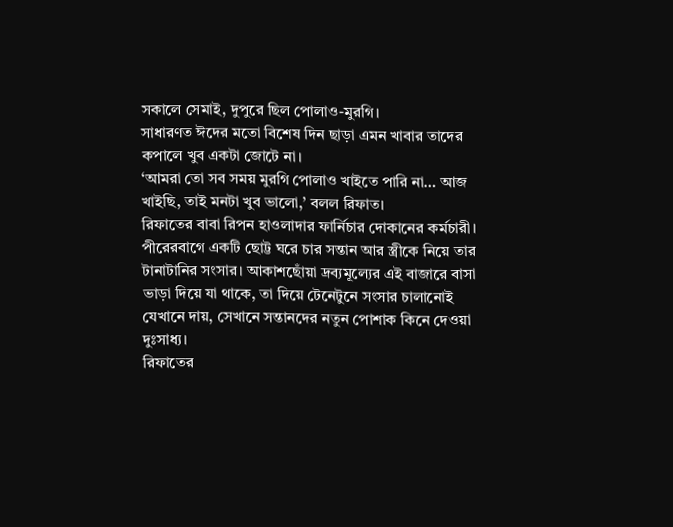সকালে সেমাই, দুপুরে ছিল পোলাও-মুরগি।
সাধারণত ঈদের মতো বিশেষ দিন ছাড়া এমন খাবার তাদের কপালে খুব একটা জোটে না।
‘আমরা তো সব সময় মুরগি পোলাও খাইতে পারি না… আজ খাইছি, তাই মনটা খুব ভালো,’ বলল রিফাত।
রিফাতের বাবা রিপন হাওলাদার ফার্নিচার দোকানের কর্মচারী। পীরেরবাগে একটি ছোট্ট ঘরে চার সন্তান আর স্ত্রীকে নিয়ে তার টানাটানির সংসার। আকাশছোঁয়া দ্রব্যমূল্যের এই বাজারে বাসা ভাড়া দিয়ে যা থাকে, তা দিয়ে টেনেটুনে সংসার চালানোই যেখানে দায়, সেখানে সন্তানদের নতুন পোশাক কিনে দেওয়া দুঃসাধ্য।
রিফাতের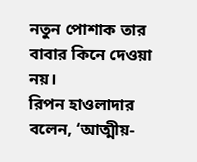নতুন পোশাক তার বাবার কিনে দেওয়া নয়।
রিপন হাওলাদার বলেন, ‘আত্মীয়-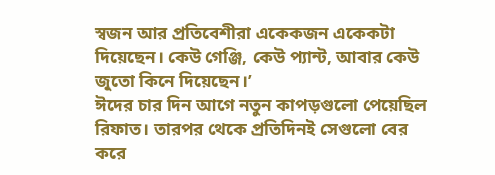স্বজন আর প্রতিবেশীরা একেকজন একেকটা দিয়েছেন। কেউ গেঞ্জি, কেউ প্যান্ট, আবার কেউ জুতো কিনে দিয়েছেন।’
ঈদের চার দিন আগে নতুন কাপড়গুলো পেয়েছিল রিফাত। তারপর থেকে প্রতিদিনই সেগুলো বের করে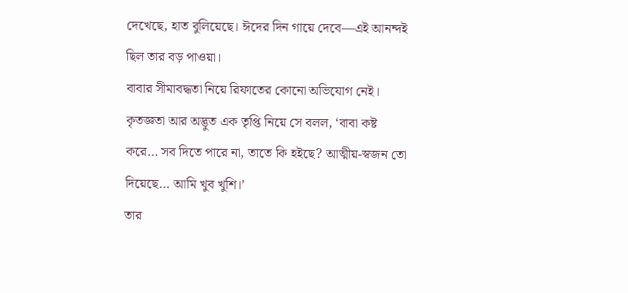দেখেছে, হাত বুলিয়েছে। ঈদের দিন গায়ে দেবে—এই আনন্দই ছিল তার বড় পাওয়া।
বাবার সীমাবদ্ধতা নিয়ে রিফাতের কোনো অভিযোগ নেই। কৃতজ্ঞতা আর অদ্ভুত এক তৃপ্তি নিয়ে সে বলল, ‘বাবা কষ্ট করে… সব দিতে পারে না, তাতে কি হইছে? আত্মীয়-স্বজন তো দিয়েছে… আমি খুব খুশি।’
তার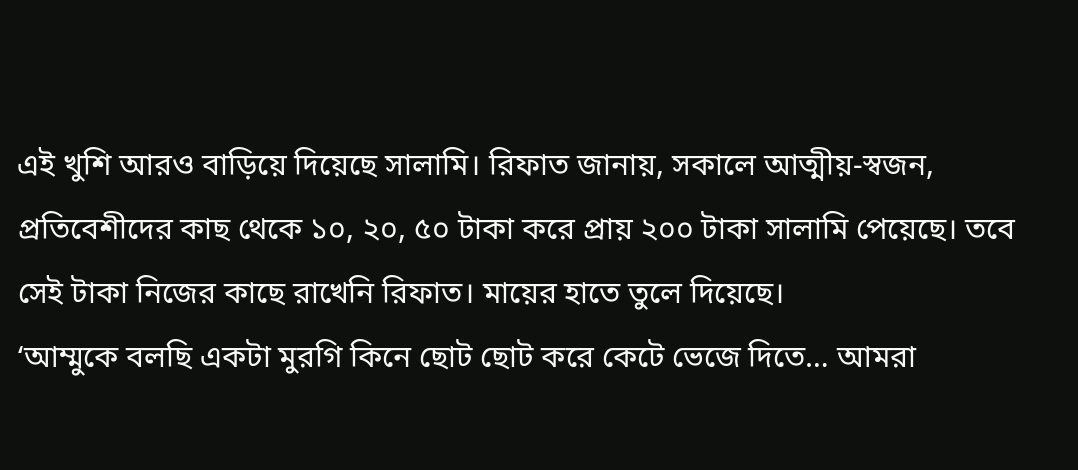এই খুশি আরও বাড়িয়ে দিয়েছে সালামি। রিফাত জানায়, সকালে আত্মীয়-স্বজন, প্রতিবেশীদের কাছ থেকে ১০, ২০, ৫০ টাকা করে প্রায় ২০০ টাকা সালামি পেয়েছে। তবে সেই টাকা নিজের কাছে রাখেনি রিফাত। মায়ের হাতে তুলে দিয়েছে।
‘আম্মুকে বলছি একটা মুরগি কিনে ছোট ছোট করে কেটে ভেজে দিতে… আমরা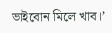ভাইবোন মিলে খাব।’